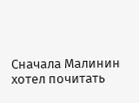Сначала Малинин хотел почитать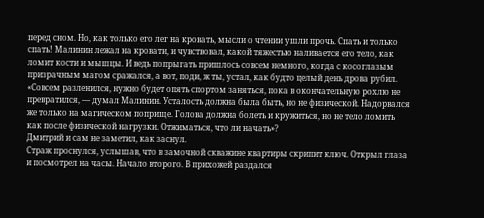перед сном. Но, как только его лег на кровать, мысли о чтении ушли прочь. Спать и только спать! Малинин лежал на кровати, и чувствовал, какой тяжестью наливается его тело, как ломит кости и мышцы. И ведь попрыгать пришлось совсем немного, когда с косоглазым призрачным магом сражался, а вот, поди, ж ты, устал, как будто целый день дрова рубил. «Совсем разленился, нужно будет опять спортом заняться, пока в окончательную рохлю не превратился, — думал Малинин. Усталость должна была быть, но не физической. Надорвался же только на магическом поприще. Голова должна болеть и кружиться, но не тело ломить как после физической нагрузки. Отжиматься, что ли начать»?
Дмитрий и сам не заметил, как заснул.
Страж проснулся, услышав, что в замочной скважине квартиры скрипит ключ. Открыл глаза и посмотрел на часы. Начало второго. В прихожей раздался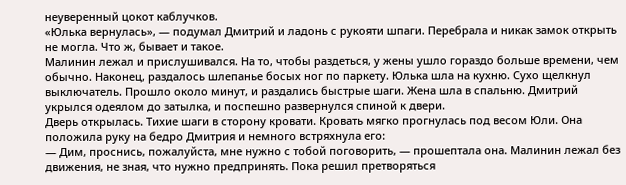неуверенный цокот каблучков.
«Юлька вернулась», — подумал Дмитрий и ладонь с рукояти шпаги. Перебрала и никак замок открыть не могла. Что ж, бывает и такое.
Малинин лежал и прислушивался. На то, чтобы раздеться, у жены ушло гораздо больше времени, чем обычно. Наконец, раздалось шлепанье босых ног по паркету. Юлька шла на кухню. Сухо щелкнул выключатель. Прошло около минут, и раздались быстрые шаги. Жена шла в спальню. Дмитрий укрылся одеялом до затылка, и поспешно развернулся спиной к двери.
Дверь открылась. Тихие шаги в сторону кровати. Кровать мягко прогнулась под весом Юли. Она положила руку на бедро Дмитрия и немного встряхнула его:
— Дим, проснись, пожалуйста, мне нужно с тобой поговорить, — прошептала она. Малинин лежал без движения, не зная, что нужно предпринять. Пока решил претворяться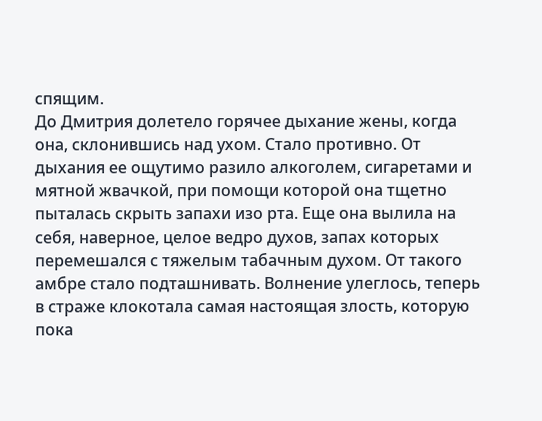спящим.
До Дмитрия долетело горячее дыхание жены, когда она, склонившись над ухом. Стало противно. От дыхания ее ощутимо разило алкоголем, сигаретами и мятной жвачкой, при помощи которой она тщетно пыталась скрыть запахи изо рта. Еще она вылила на себя, наверное, целое ведро духов, запах которых перемешался с тяжелым табачным духом. От такого амбре стало подташнивать. Волнение улеглось, теперь в страже клокотала самая настоящая злость, которую пока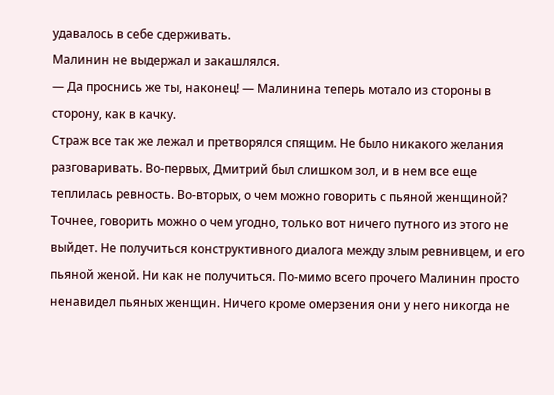удавалось в себе сдерживать.
Малинин не выдержал и закашлялся.
— Да проснись же ты, наконец! — Малинина теперь мотало из стороны в сторону, как в качку.
Страж все так же лежал и претворялся спящим. Не было никакого желания разговаривать. Во-первых, Дмитрий был слишком зол, и в нем все еще теплилась ревность. Во-вторых, о чем можно говорить с пьяной женщиной? Точнее, говорить можно о чем угодно, только вот ничего путного из этого не выйдет. Не получиться конструктивного диалога между злым ревнивцем, и его пьяной женой. Ни как не получиться. По-мимо всего прочего Малинин просто ненавидел пьяных женщин. Ничего кроме омерзения они у него никогда не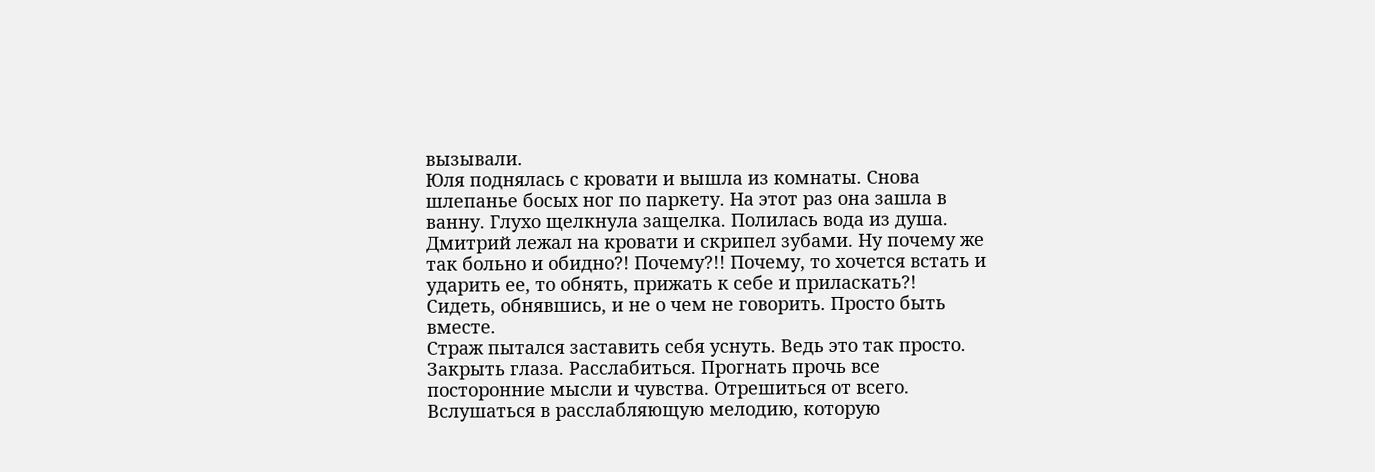вызывали.
Юля поднялась с кровати и вышла из комнаты. Снова шлепанье босых ног по паркету. На этот раз она зашла в ванну. Глухо щелкнула защелка. Полилась вода из душа.
Дмитрий лежал на кровати и скрипел зубами. Ну почему же так больно и обидно?! Почему?!! Почему, то хочется встать и ударить ее, то обнять, прижать к себе и приласкать?! Сидеть, обнявшись, и не о чем не говорить. Просто быть вместе.
Страж пытался заставить себя уснуть. Ведь это так просто. Закрыть глаза. Расслабиться. Прогнать прочь все посторонние мысли и чувства. Отрешиться от всего. Вслушаться в расслабляющую мелодию, которую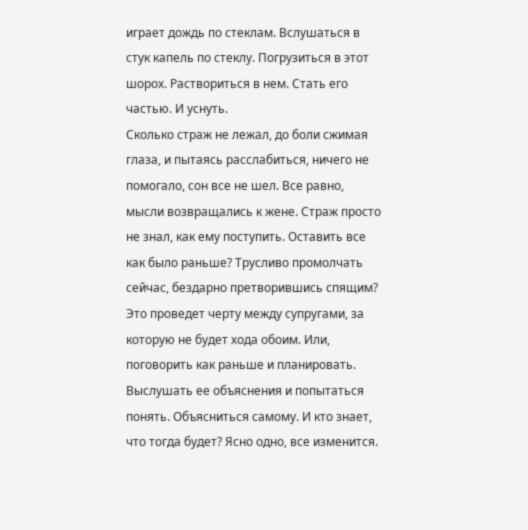играет дождь по стеклам. Вслушаться в стук капель по стеклу. Погрузиться в этот шорох. Раствориться в нем. Стать его частью. И уснуть.
Сколько страж не лежал, до боли сжимая глаза, и пытаясь расслабиться, ничего не помогало, сон все не шел. Все равно, мысли возвращались к жене. Страж просто не знал, как ему поступить. Оставить все как было раньше? Трусливо промолчать сейчас, бездарно претворившись спящим? Это проведет черту между супругами, за которую не будет хода обоим. Или, поговорить как раньше и планировать. Выслушать ее объяснения и попытаться понять. Объясниться самому. И кто знает, что тогда будет? Ясно одно, все изменится.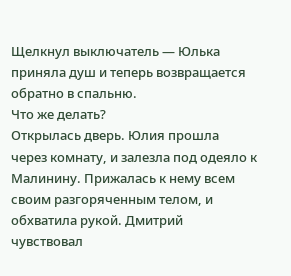Щелкнул выключатель — Юлька приняла душ и теперь возвращается обратно в спальню.
Что же делать?
Открылась дверь. Юлия прошла через комнату, и залезла под одеяло к Малинину. Прижалась к нему всем своим разгоряченным телом, и обхватила рукой. Дмитрий чувствовал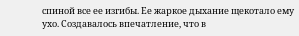спиной все ее изгибы. Ее жаркое дыхание щекотало ему ухо. Создавалось впечатление, что в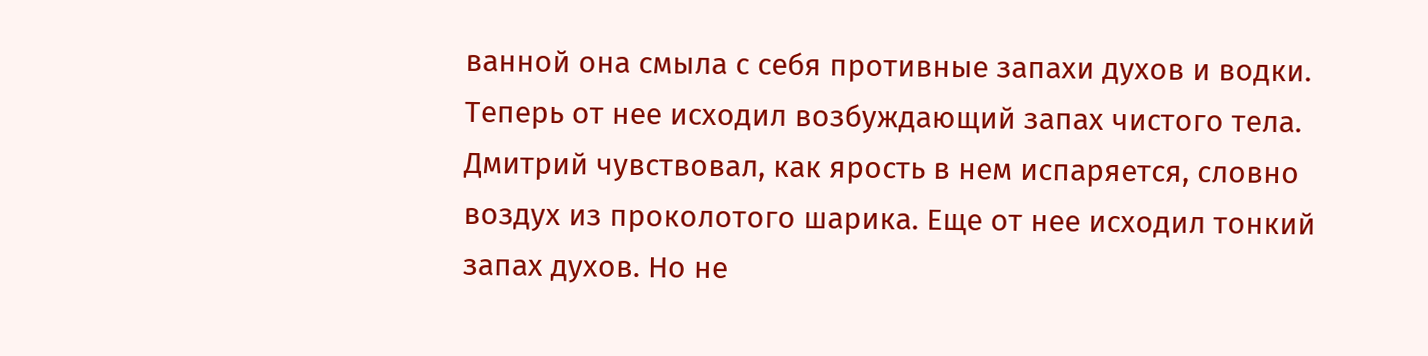ванной она смыла с себя противные запахи духов и водки. Теперь от нее исходил возбуждающий запах чистого тела. Дмитрий чувствовал, как ярость в нем испаряется, словно воздух из проколотого шарика. Еще от нее исходил тонкий запах духов. Но не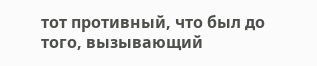тот противный, что был до того, вызывающий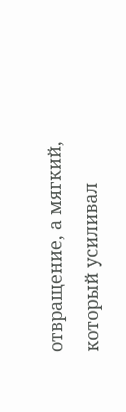отвращение, а мягкий, который усиливал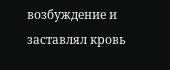возбуждение и заставлял кровь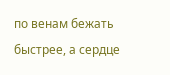по венам бежать быстрее, а сердце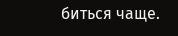биться чаще.